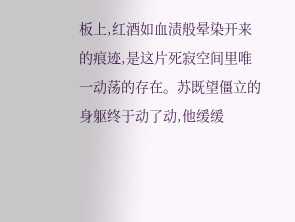板上,红酒如血渍般晕染开来的痕迹,是这片死寂空间里唯一动荡的存在。苏既望僵立的身躯终于动了动,他缓缓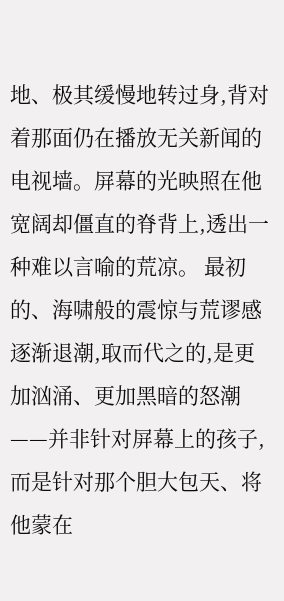地、极其缓慢地转过身,背对着那面仍在播放无关新闻的电视墙。屏幕的光映照在他宽阔却僵直的脊背上,透出一种难以言喻的荒凉。 最初的、海啸般的震惊与荒谬感逐渐退潮,取而代之的,是更加汹涌、更加黑暗的怒潮——并非针对屏幕上的孩子,而是针对那个胆大包天、将他蒙在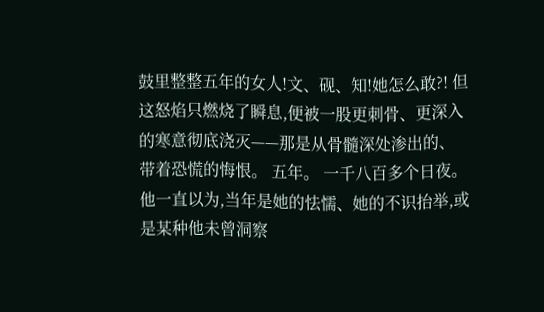鼓里整整五年的女人!文、砚、知!她怎么敢?! 但这怒焰只燃烧了瞬息,便被一股更刺骨、更深入的寒意彻底浇灭——那是从骨髓深处渗出的、带着恐慌的悔恨。 五年。 一千八百多个日夜。 他一直以为,当年是她的怯懦、她的不识抬举,或是某种他未曾洞察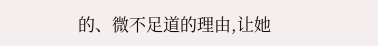的、微不足道的理由,让她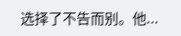选择了不告而别。他...